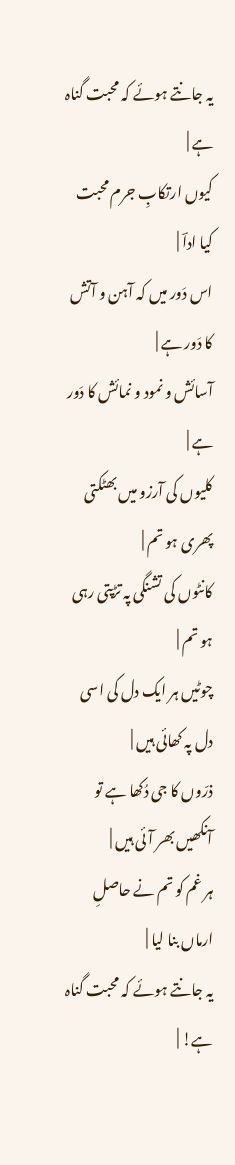یہ جانتے ہوئے کہ محبت گناہ ہے |
کیوں ارتکابِ جرم محبت کیا اداؔ |
اس دَور میں کہ آہن و آتش کا دَور ہے |
آسائش و نمود و نمائش کا دَور ہے |
کلیوں کی آرزو میں بھٹکتی پھری ہو تم |
کانٹوں کی تشنگی پہ تڑپتی رہی ہو تم |
چوٹیں ہر ایک دل کی اسی دل پہ کھائی ہیں |
ذرّوں کا جی دُکھا ہے تو آنکھیں بھر آئی ہیں |
ہر غم کو تم نے حاصلِ ارماں بنا لیا |
یہ جانتے ہوئے کہ محبت گناہ ہے! |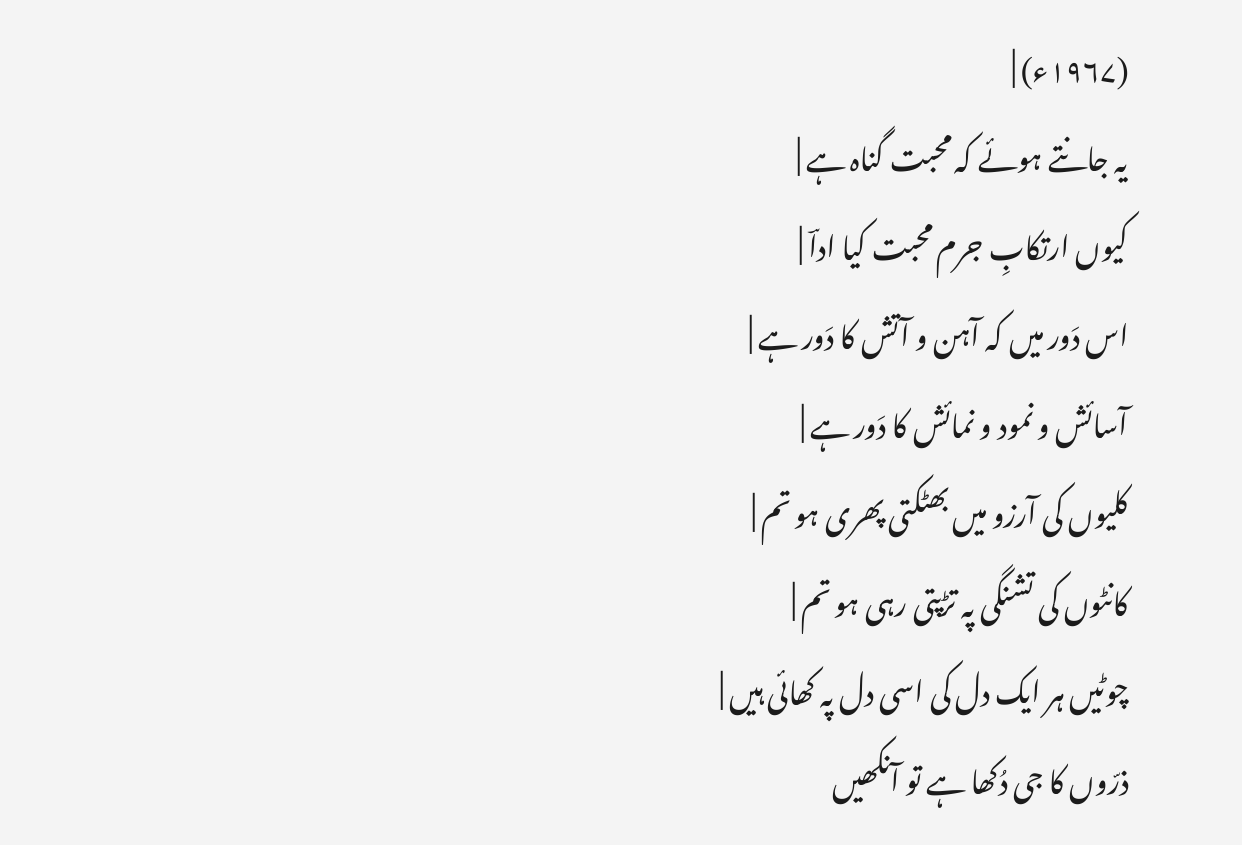(۱۹۶۷ء) |
یہ جانتے ہوئے کہ محبت گناہ ہے |
کیوں ارتکابِ جرم محبت کیا اداؔ |
اس دَور میں کہ آہن و آتش کا دَور ہے |
آسائش و نمود و نمائش کا دَور ہے |
کلیوں کی آرزو میں بھٹکتی پھری ہو تم |
کانٹوں کی تشنگی پہ تڑپتی رہی ہو تم |
چوٹیں ہر ایک دل کی اسی دل پہ کھائی ہیں |
ذرّوں کا جی دُکھا ہے تو آنکھیں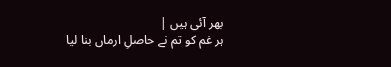بھر آئی ہیں |
ہر غم کو تم نے حاصلِ ارماں بنا لیا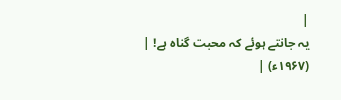|
یہ جانتے ہوئے کہ محبت گناہ ہے! |
(۱۹۶۷ء) |